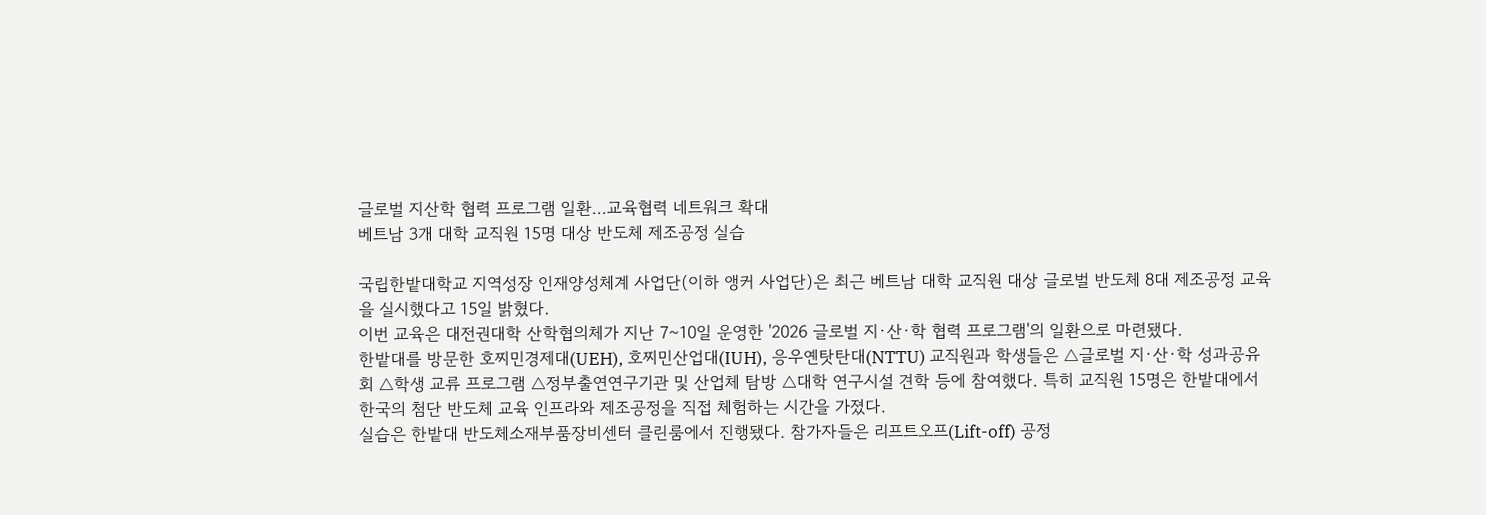글로벌 지산학 협력 프로그램 일환...교육협력 네트워크 확대
베트남 3개 대학 교직원 15명 대상 반도체 제조공정 실습

국립한밭대학교 지역성장 인재양성체계 사업단(이하 앵커 사업단)은 최근 베트남 대학 교직원 대상 글로벌 반도체 8대 제조공정 교육을 실시했다고 15일 밝혔다.
이번 교육은 대전권대학 산학협의체가 지난 7~10일 운영한 '2026 글로벌 지·산·학 협력 프로그램'의 일환으로 마련됐다.
한밭대를 방문한 호찌민경제대(UEH), 호찌민산업대(IUH), 응우옌탓탄대(NTTU) 교직원과 학생들은 △글로벌 지·산·학 성과공유회 △학생 교류 프로그램 △정부출연연구기관 및 산업체 탐방 △대학 연구시설 견학 등에 참여했다. 특히 교직원 15명은 한밭대에서 한국의 첨단 반도체 교육 인프라와 제조공정을 직접 체험하는 시간을 가졌다.
실습은 한밭대 반도체소재부품장비센터 클린룸에서 진행됐다. 참가자들은 리프트오프(Lift-off) 공정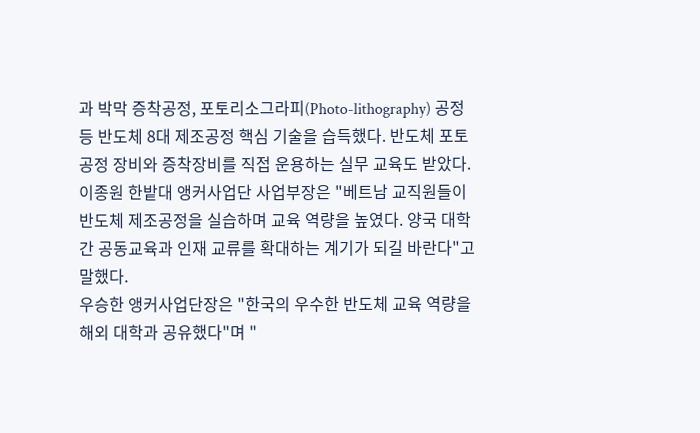과 박막 증착공정, 포토리소그라피(Photo-lithography) 공정 등 반도체 8대 제조공정 핵심 기술을 습득했다. 반도체 포토공정 장비와 증착장비를 직접 운용하는 실무 교육도 받았다.
이종원 한밭대 앵커사업단 사업부장은 "베트남 교직원들이 반도체 제조공정을 실습하며 교육 역량을 높였다. 양국 대학 간 공동교육과 인재 교류를 확대하는 계기가 되길 바란다"고 말했다.
우승한 앵커사업단장은 "한국의 우수한 반도체 교육 역량을 해외 대학과 공유했다"며 "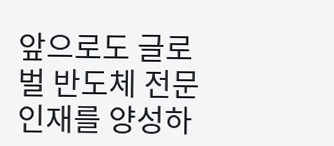앞으로도 글로벌 반도체 전문인재를 양성하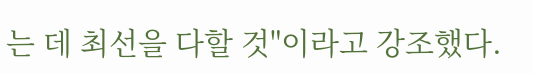는 데 최선을 다할 것"이라고 강조했다.